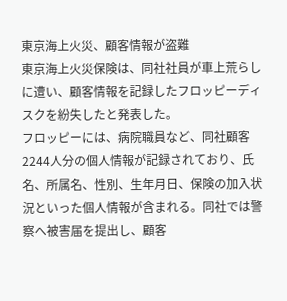東京海上火災、顧客情報が盗難
東京海上火災保険は、同社社員が車上荒らしに遭い、顧客情報を記録したフロッピーディスクを紛失したと発表した。
フロッピーには、病院職員など、同社顧客2244人分の個人情報が記録されており、氏名、所属名、性別、生年月日、保険の加入状況といった個人情報が含まれる。同社では警察へ被害届を提出し、顧客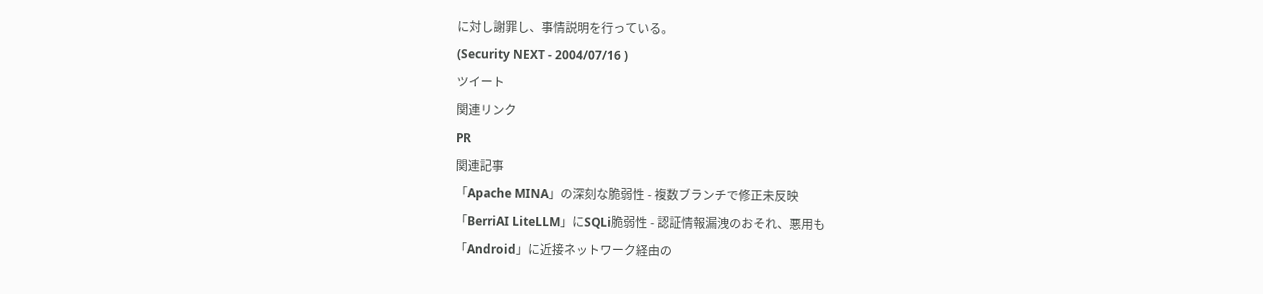に対し謝罪し、事情説明を行っている。
(Security NEXT - 2004/07/16 )
ツイート
関連リンク
PR
関連記事
「Apache MINA」の深刻な脆弱性 - 複数ブランチで修正未反映
「BerriAI LiteLLM」にSQLi脆弱性 - 認証情報漏洩のおそれ、悪用も
「Android」に近接ネットワーク経由の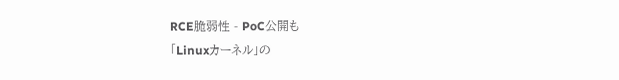RCE脆弱性 - PoC公開も
「Linuxカーネル」の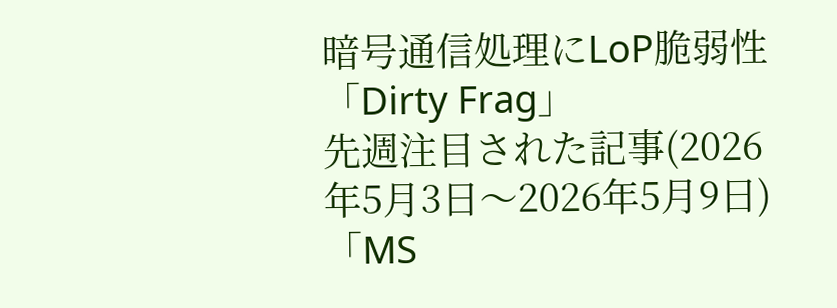暗号通信処理にLoP脆弱性「Dirty Frag」
先週注目された記事(2026年5月3日〜2026年5月9日)
「MS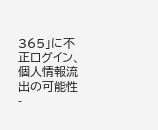365」に不正ログイン、個人情報流出の可能性 -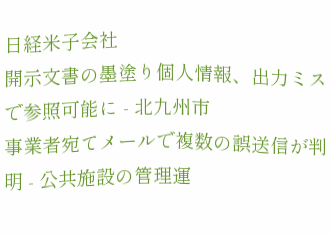日経米子会社
開示文書の墨塗り個人情報、出力ミスで参照可能に - 北九州市
事業者宛てメールで複数の誤送信が判明 - 公共施設の管理運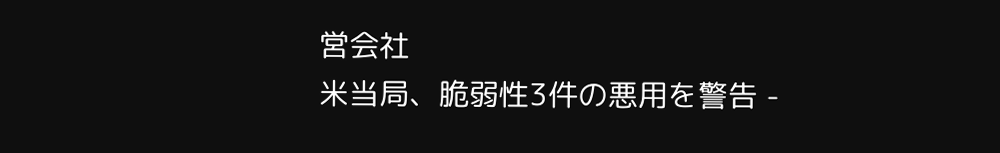営会社
米当局、脆弱性3件の悪用を警告 -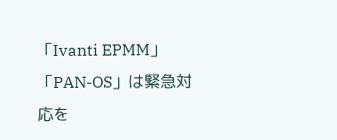「Ivanti EPMM」「PAN-OS」は緊急対応を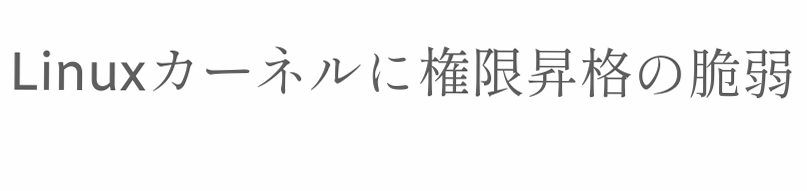Linuxカーネルに権限昇格の脆弱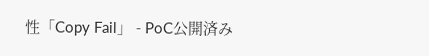性「Copy Fail」 - PoC公開済み